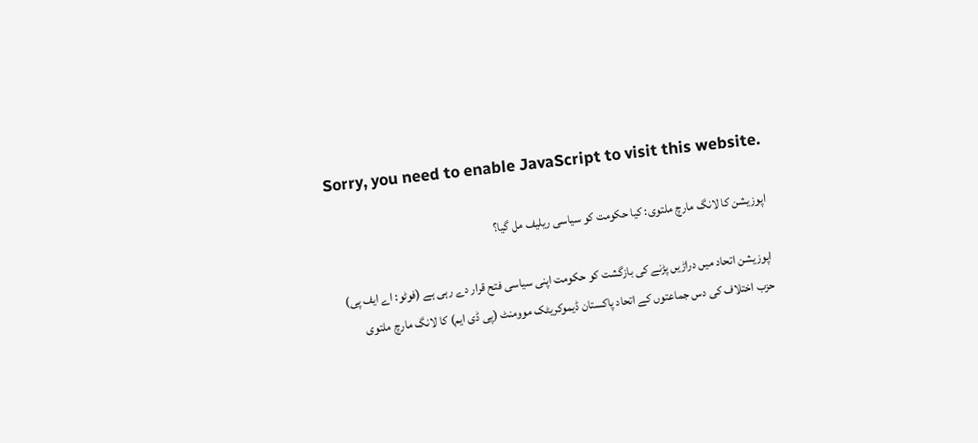Sorry, you need to enable JavaScript to visit this website.

اپوزیشن کا لانگ مارچ ملتوی: کیا حکومت کو سیاسی ریلیف مل گیا؟

اپوزیشن اتحاد میں دراڑیں پڑنے کی بازگشت کو حکومت اپنی سیاسی فتح قرار دے رہی ہے (فوٹو: اے ایف پی)
حزب اختلاف کی دس جماعتوں کے اتحاد پاکستان ڈیموکریٹک موومنٹ (پی ڈی ایم) کا لانگ مارچ ملتوی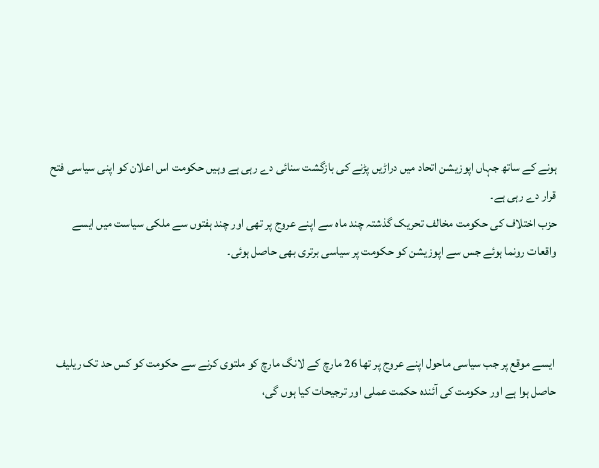ہونے کے ساتھ جہاں اپوزیشن اتحاد میں دراڑیں پڑنے کی بازگشت سنائی دے رہی ہے وہیں حکومت اس اعلان کو اپنی سیاسی فتح قرار دے رہی ہے۔
حزب اختلاف کی حکومت مخالف تحریک گذشتہ چند ماہ سے اپنے عروج پر تھی اور چند ہفتوں سے ملکی سیاست میں ایسے واقعات رونما ہوئے جس سے اپوزیشن کو حکومت پر سیاسی برتری بھی حاصل ہوئی۔



 ایسے موقع پر جب سیاسی ماحول اپنے عروج پر تھا 26 مارچ کے لانگ مارچ کو ملتوی کرنے سے حکومت کو کس حد تک ریلیف حاصل ہوا ہے اور حکومت کی آئندہ حکمت عملی اور ترجیحات کیا ہوں گی،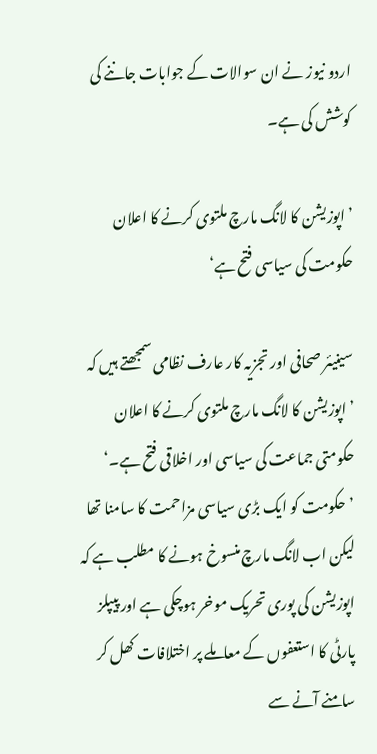اردو نیوز نے ان سوالات کے جوابات جاننے کی کوشش کی ہے۔

’اپوزیشن کا لانگ مارچ ملتوی کرنے کا اعلان حکومت کی سیاسی فتح ہے‘

سینیئر صحافی اور تجزیہ کار عارف نظامی سمجھتے ہیں کہ ’اپوزیشن کا لانگ مارچ ملتوی کرنے کا اعلان حکومتی جماعت کی سیاسی اور اخلاقی فتح ہے۔‘
’حکومت کو ایک بڑی سیاسی مزاحمت کا سامنا تھا لیکن اب لانگ مارچ منسوخ ہونے کا مطلب ہے کہ اپوزیشن کی پوری تحریک موخر ہوچکی ہے اور پیپلز پارٹی کا استعفوں کے معاملے پر اختلافات کھل کر سامنے آنے سے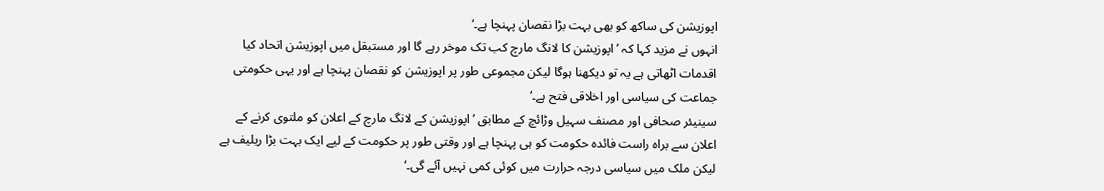اپوزیشن کی ساکھ کو بھی بہت بڑا نقصان پہنچا ہے۔‘
انہوں نے مزید کہا کہ ’اپوزیشن کا لانگ مارچ کب تک موخر رہے گا اور مستبقل میں اپوزیشن اتحاد کیا اقدمات اٹھاتی ہے یہ تو دیکھنا ہوگا لیکن مجموعی طور پر اپوزیشن کو نقصان پہنچا ہے اور یہی حکومتی جماعت کی سیاسی اور اخلاقی فتح ہے۔‘
سینیئر صحافی اور مصنف سہیل وڑائچ کے مطابق ’اپوزیشن کے لانگ مارچ کے اعلان کو ملتوی کرنے کے اعلان سے براہ راست فائدہ حکومت کو ہی پہنچا ہے اور وقتی طور پر حکومت کے لیے ایک بہت بڑا ریلیف ہے لیکن ملک میں سیاسی درجہ حرارت میں کوئی کمی نہیں آئے گی۔‘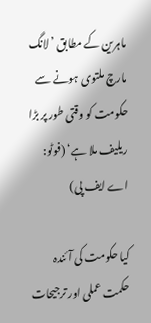ماہرین کے مطابق ’لانگ مارچ ملتوی ہونے سے حکومت کو وقتی طور پر بڑا ریلیف ملا ہے‘ (فوٹو: اے ایف پی)

کیا حکومت کی آئندہ حکمت عملی اور ترجیحات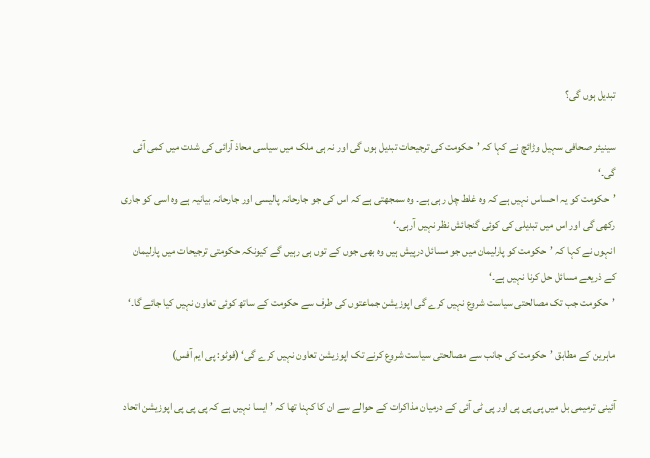تبدیل ہوں گی؟

سینیئر صحافی سہیل وڑائچ نے کہا کہ ’حکومت کی ترجیحات تبدیل ہوں گی اور نہ ہی ملک میں سیاسی محاذ آرائی کی شدت میں کمی آئی گی۔‘
’حکومت کو یہ احساس نہیں ہے کہ وہ غلط چل رہی ہے۔ وہ سمجھتی ہے کہ اس کی جو جارحانہ پالیسی اور جارحانہ بیانیہ ہے وہ اسی کو جاری رکھی گی اور اس میں تبدیلی کی کوئی گنجائش نظر نہیں آرہی۔‘
انہوں نے کہا کہ ’حکومت کو پارلیمان میں جو مسائل درپیش ہیں وہ بھی جوں کے توں ہی رہیں گے کیونکہ حکومتی ترجیحات میں پارلیمان کے ذریعے مسائل حل کرنا نہیں ہے۔‘
’حکومت جب تک مصالحتی سیاست شروع نہیں کرے گی اپوزیشن جماعتوں کی طرف سے حکومت کے ساتھ کوئی تعاون نہیں کیا جائے گا۔‘

ماہرین کے مطابق ’حکومت کی جانب سے مصالحتی سیاست شروع کرنے تک اپوزیشن تعاون نہیں کرے گی‘ (فوٹو: پی ایم آفس)

آئینی ترمیمی بل میں پی پی پی اور پی ٹی آئی کے درمیان مذاکرات کے حوالے سے ان کا کہنا تھا کہ ’ایسا نہیں ہے کہ پی پی پی اپوزیشن اتحاد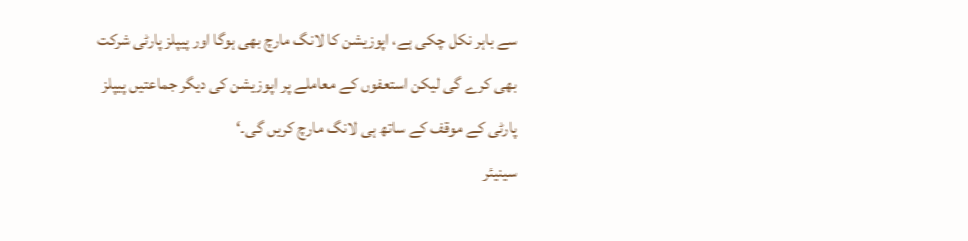سے باہر نکل چکی ہے، اپوزیشن کا لانگ مارچ بھی ہوگا اور پیپلز پارٹی شرکت بھی کرے گی لیکن استعفوں کے معاملے پر اپوزیشن کی دیگر جماعتیں پیپلز پارٹی کے موقف کے ساتھ ہی لانگ مارچ کریں گی۔‘
سینیئر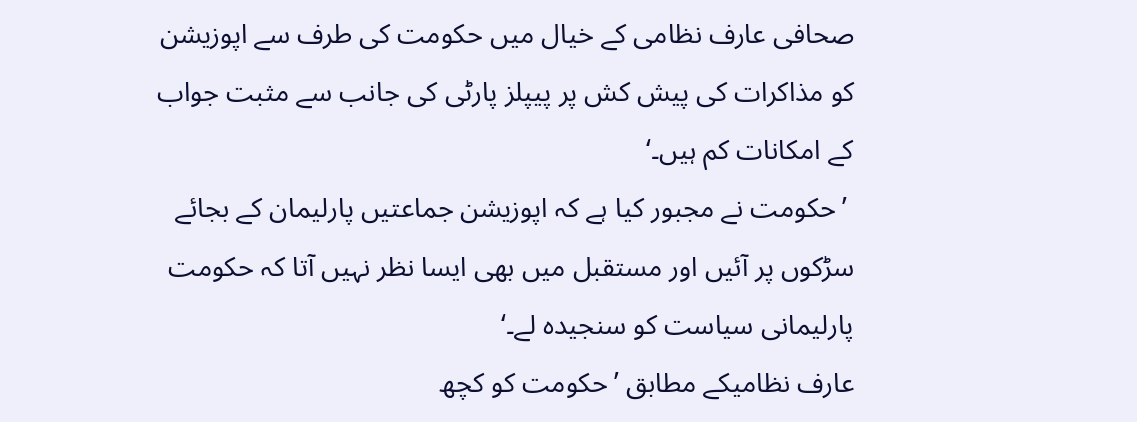صحافی عارف نظامی کے خیال میں حکومت کی طرف سے اپوزیشن کو مذاکرات کی پیش کش پر پیپلز پارٹی کی جانب سے مثبت جواب کے امکانات کم ہیں۔‘
 ’حکومت نے مجبور کیا ہے کہ اپوزیشن جماعتیں پارلیمان کے بجائے سڑکوں پر آئیں اور مستقبل میں بھی ایسا نظر نہیں آتا کہ حکومت پارلیمانی سیاست کو سنجیدہ لے۔‘
عارف نظامیکے مطابق ’حکومت کو کچھ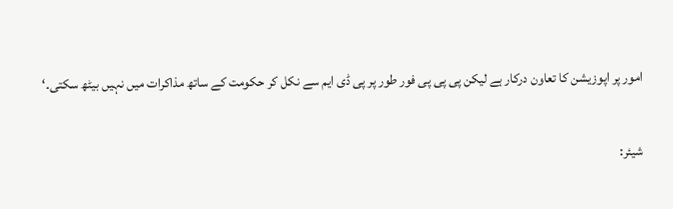امور پر اپوزیشن کا تعاون درکار ہے لیکن پی پی پی فور طور پر پی ڈی ایم سے نکل کر حکومت کے ساتھ مذاکرات میں نہیں بیٹھ سکتی۔‘

شیئر: